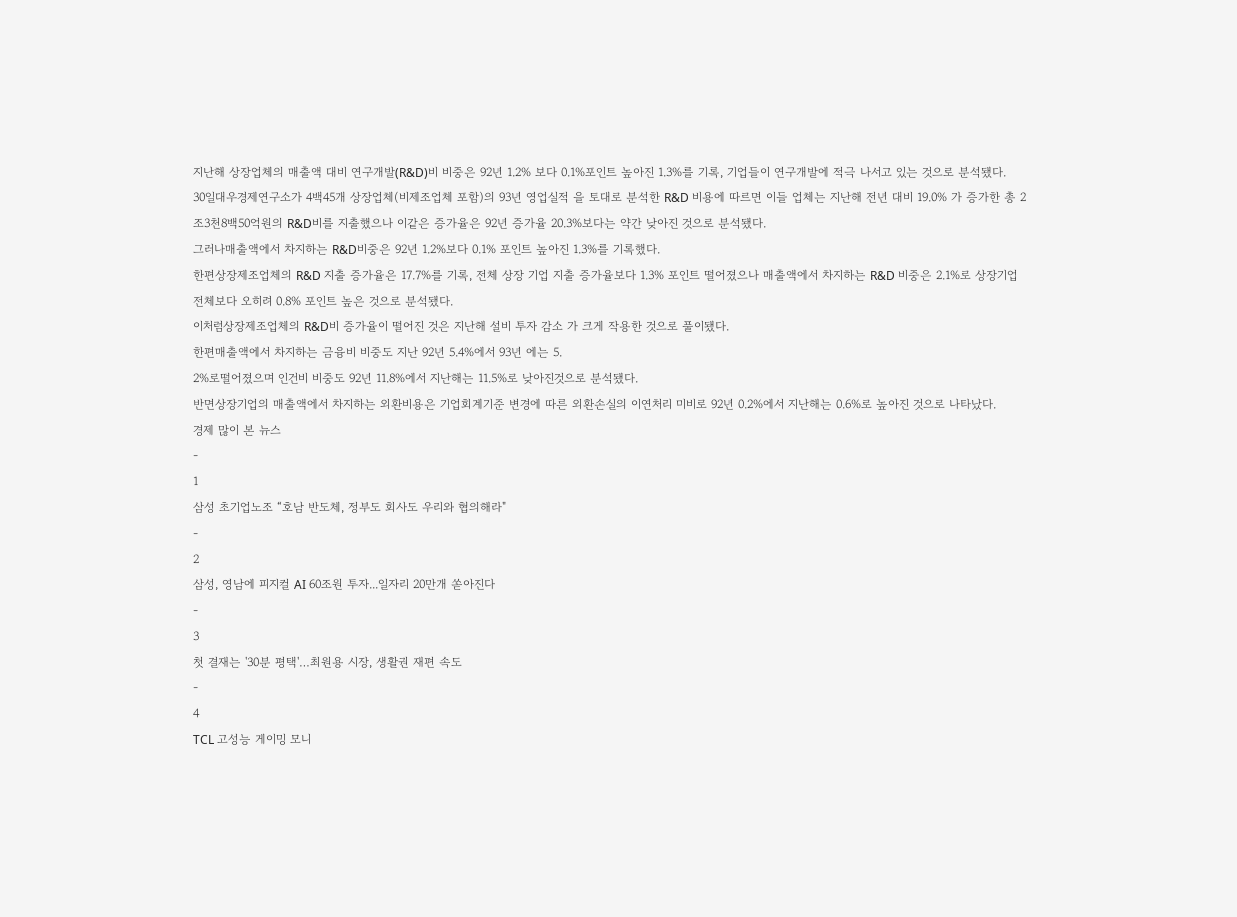지난해 상장업체의 매출액 대비 연구개발(R&D)비 비중은 92년 1.2% 보다 0.1%포인트 높아진 1.3%를 기록, 기업들이 연구개발에 적극 나서고 있는 것으로 분석됐다.
30일대우경제연구소가 4백45개 상장업체(비제조업체 포함)의 93년 영업실적 을 토대로 분석한 R&D 비용에 따르면 이들 업체는 지난해 전년 대비 19.0% 가 증가한 총 2조3천8백50억원의 R&D비를 지출했으나 이같은 증가율은 92년 증가율 20.3%보다는 약간 낮아진 것으로 분석됐다.
그러나매출액에서 차지하는 R&D비중은 92년 1.2%보다 0.1% 포인트 높아진 1.3%를 기록했다.
한편상장제조업체의 R&D 지출 증가율은 17.7%를 기록, 전체 상장 기업 지출 증가율보다 1.3% 포인트 떨어졌으나 매출액에서 차지하는 R&D 비중은 2.1%로 상장기업 전체보다 오히려 0.8% 포인트 높은 것으로 분석됐다.
이처럼상장제조업체의 R&D비 증가율이 떨어진 것은 지난해 설비 투자 감소 가 크게 작용한 것으로 풀이됐다.
한편매출액에서 차지하는 금융비 비중도 지난 92년 5.4%에서 93년 에는 5.
2%로떨어졌으며 인건비 비중도 92년 11.8%에서 지난해는 11.5%로 낮아진것으로 분석됐다.
반면상장기업의 매출액에서 차지하는 외환비용은 기업회계기준 변경에 따른 외환손실의 이연처리 미비로 92년 0.2%에서 지난해는 0.6%로 높아진 것으로 나타났다.
경제 많이 본 뉴스
-
1
삼성 초기업노조 “호남 반도체, 정부도 회사도 우리와 협의해라"
-
2
삼성, 영남에 피지컬 AI 60조원 투자...일자리 20만개 쏟아진다
-
3
첫 결재는 '30분 평택'…최원용 시장, 생활권 재편 속도
-
4
TCL 고성능 게이밍 모니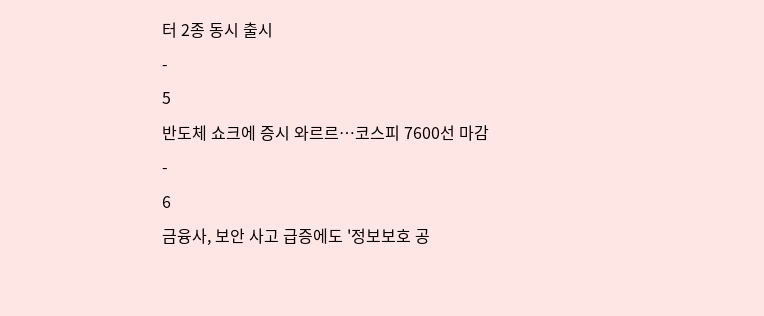터 2종 동시 출시
-
5
반도체 쇼크에 증시 와르르…코스피 7600선 마감
-
6
금융사, 보안 사고 급증에도 '정보보호 공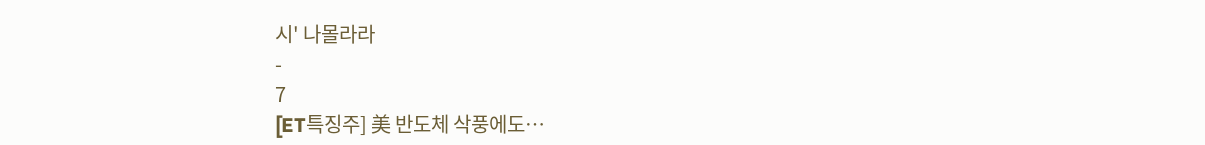시' 나몰라라
-
7
[ET특징주] 美 반도체 삭풍에도…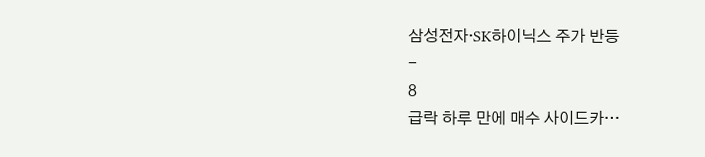삼성전자·SK하이닉스 주가 반등
-
8
급락 하루 만에 매수 사이드카…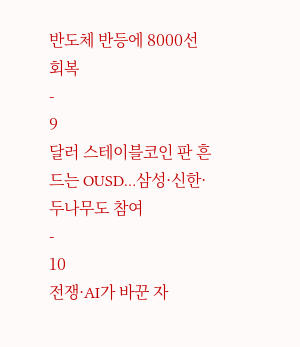반도체 반등에 8000선 회복
-
9
달러 스테이블코인 판 흔드는 OUSD…삼성·신한·두나무도 참여
-
10
전쟁·AI가 바꾼 자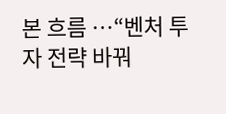본 흐름 …“벤처 투자 전략 바꿔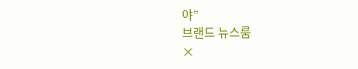야”
브랜드 뉴스룸
×